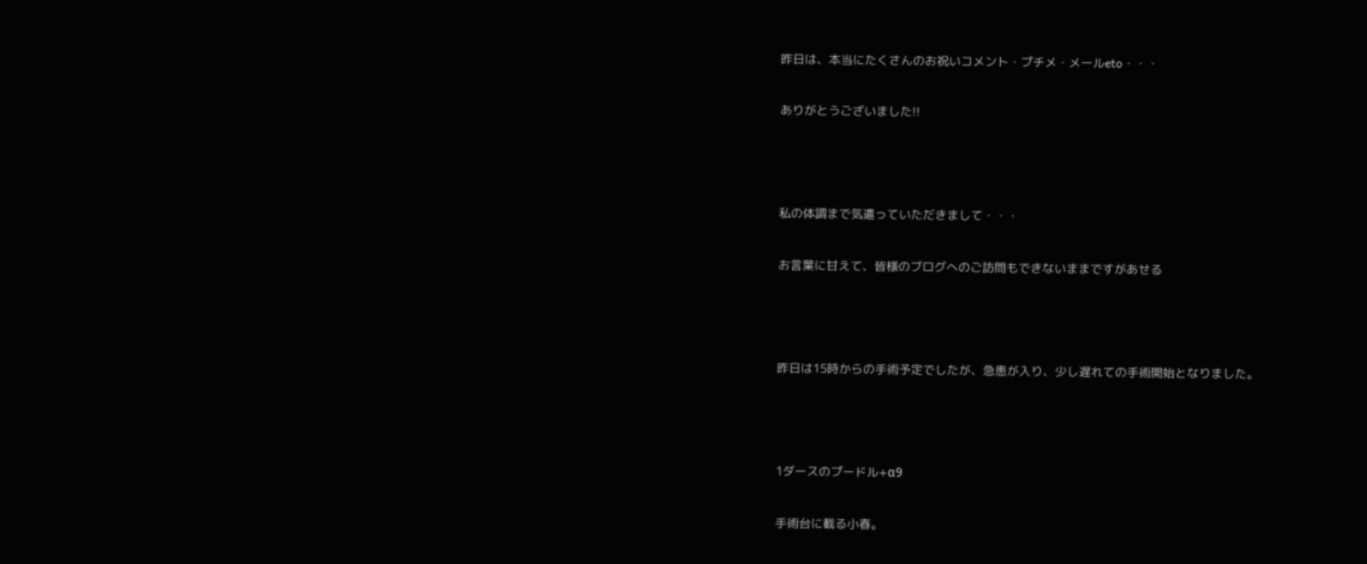昨日は、本当にたくさんのお祝いコメント・プチメ・メールeto・・・

ありがとうございました!!



私の体調まで気遣っていただきまして・・・

お言葉に甘えて、皆様のブログへのご訪問もできないままですがあせる



昨日は15時からの手術予定でしたが、急患が入り、少し遅れての手術開始となりました。



1ダースのプードル+α9

手術台に載る小春。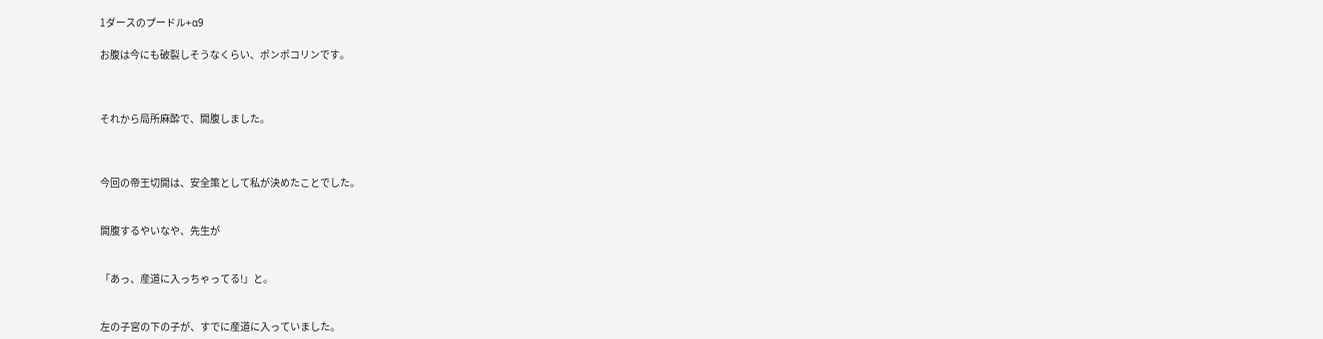1ダースのプードル+α9

お腹は今にも破裂しそうなくらい、ポンポコリンです。



それから局所麻酔で、開腹しました。



今回の帝王切開は、安全策として私が決めたことでした。


開腹するやいなや、先生が


「あっ、産道に入っちゃってる!」と。


左の子宮の下の子が、すでに産道に入っていました。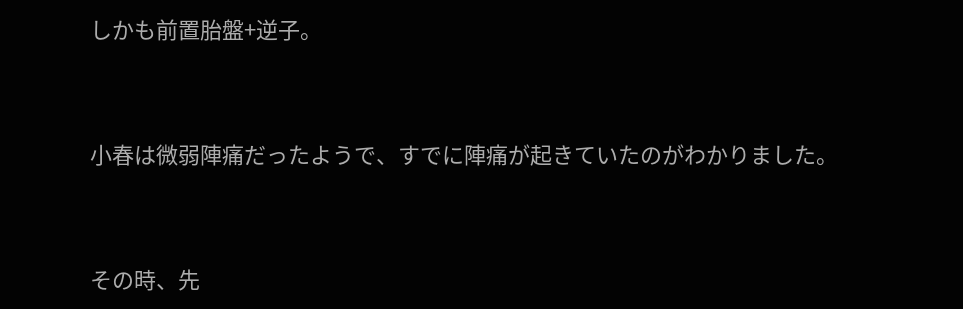しかも前置胎盤+逆子。


小春は微弱陣痛だったようで、すでに陣痛が起きていたのがわかりました。


その時、先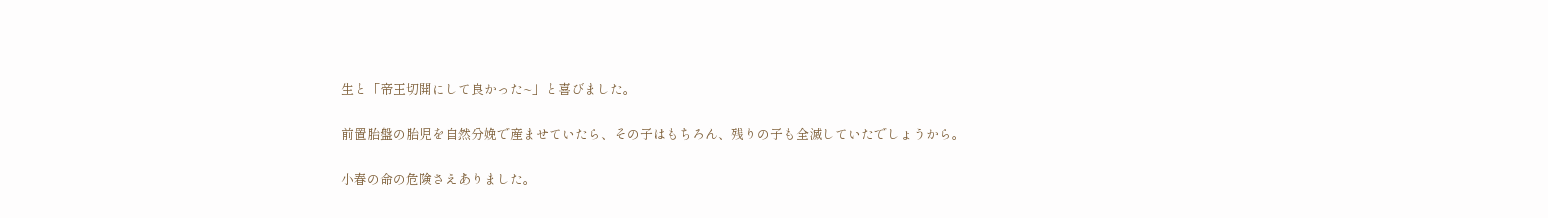生と「帝王切開にして良かった~」と喜びました。

前置胎盤の胎児を自然分娩で産ませていたら、その子はもちろん、残りの子も全滅していたでしょうから。

小春の命の危険さえありました。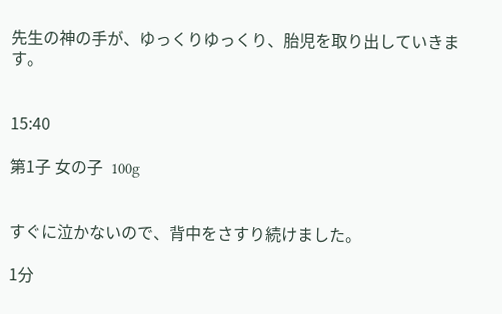先生の神の手が、ゆっくりゆっくり、胎児を取り出していきます。


15:40

第1子 女の子  100g


すぐに泣かないので、背中をさすり続けました。

1分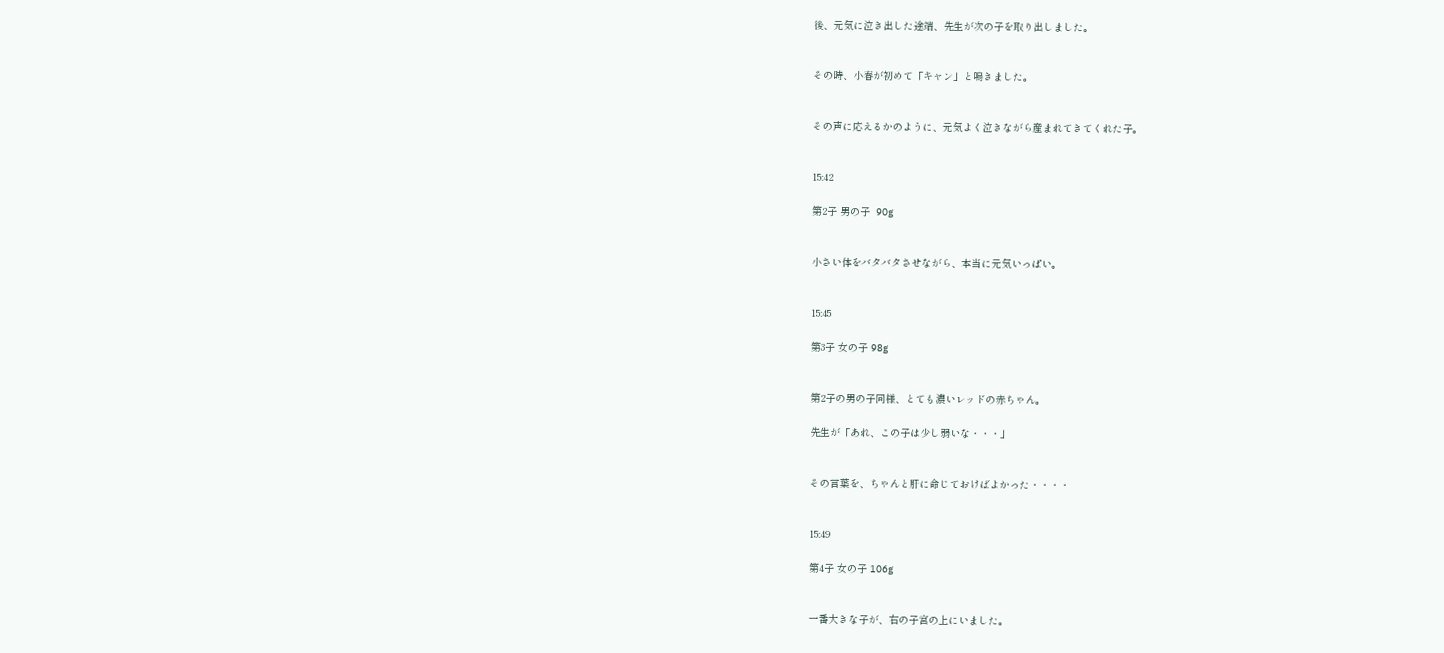後、元気に泣き出した途端、先生が次の子を取り出しました。


その時、小春が初めて「キャン」と鳴きました。


その声に応えるかのように、元気よく泣きながら産まれてきてくれた子。


15:42

第2子 男の子  90g


小さい体をバタバタさせながら、本当に元気いっぱい。


15:45

第3子 女の子 98g


第2子の男の子同様、とても濃いレッドの赤ちゃん。

先生が「あれ、この子は少し弱いな・・・」


その言葉を、ちゃんと肝に命じておけばよかった・・・・


15:49

第4子 女の子 106g


一番大きな子が、右の子宮の上にいました。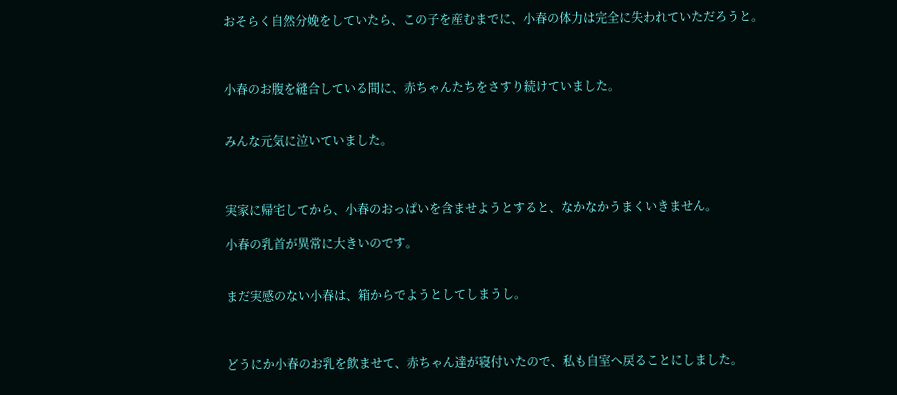おそらく自然分娩をしていたら、この子を産むまでに、小春の体力は完全に失われていただろうと。



小春のお腹を縫合している間に、赤ちゃんたちをさすり続けていました。


みんな元気に泣いていました。



実家に帰宅してから、小春のおっぱいを含ませようとすると、なかなかうまくいきません。

小春の乳首が異常に大きいのです。


まだ実感のない小春は、箱からでようとしてしまうし。



どうにか小春のお乳を飲ませて、赤ちゃん達が寝付いたので、私も自室へ戻ることにしました。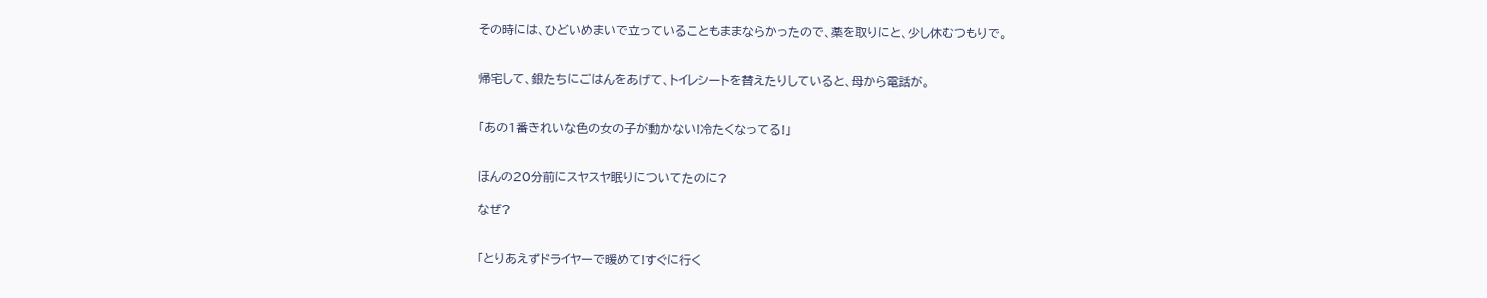その時には、ひどいめまいで立っていることもままならかったので、薬を取りにと、少し休むつもりで。


帰宅して、銀たちにごはんをあげて、トイレシートを替えたりしていると、母から電話が。


「あの1番きれいな色の女の子が動かない!冷たくなってる!」


ほんの20分前にスヤスヤ眠りについてたのに?

なぜ?


「とりあえずドライヤーで暖めて!すぐに行く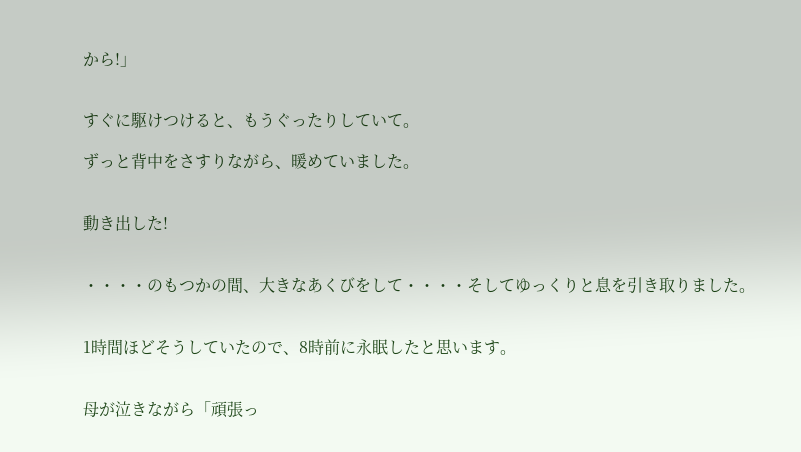から!」


すぐに駆けつけると、もうぐったりしていて。

ずっと背中をさすりながら、暖めていました。


動き出した!


・・・・のもつかの間、大きなあくびをして・・・・そしてゆっくりと息を引き取りました。


1時間ほどそうしていたので、8時前に永眠したと思います。


母が泣きながら「頑張っ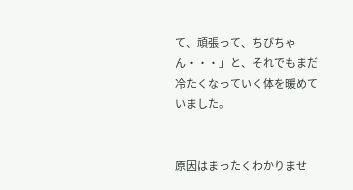て、頑張って、ちびちゃん・・・」と、それでもまだ冷たくなっていく体を暖めていました。


原因はまったくわかりませ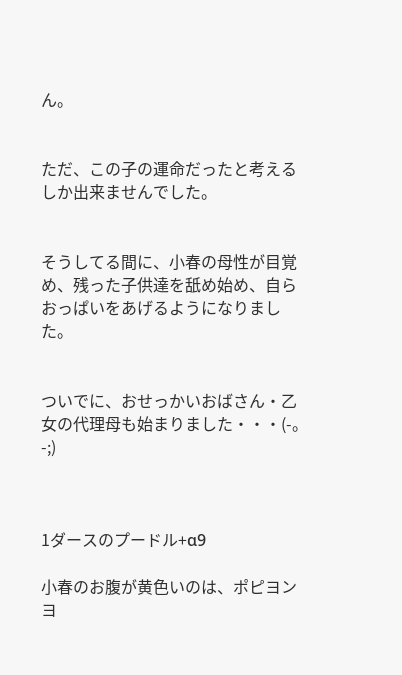ん。


ただ、この子の運命だったと考えるしか出来ませんでした。


そうしてる間に、小春の母性が目覚め、残った子供達を舐め始め、自らおっぱいをあげるようになりました。


ついでに、おせっかいおばさん・乙女の代理母も始まりました・・・(-。-;)



1ダースのプードル+α9

小春のお腹が黄色いのは、ポピヨンヨ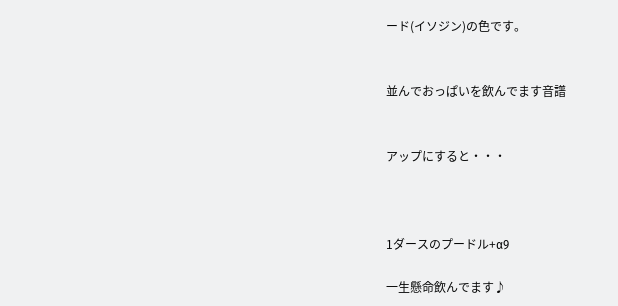ード(イソジン)の色です。


並んでおっぱいを飲んでます音譜


アップにすると・・・



1ダースのプードル+α9

一生懸命飲んでます♪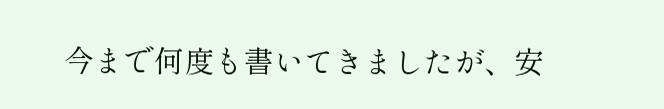今まで何度も書いてきましたが、安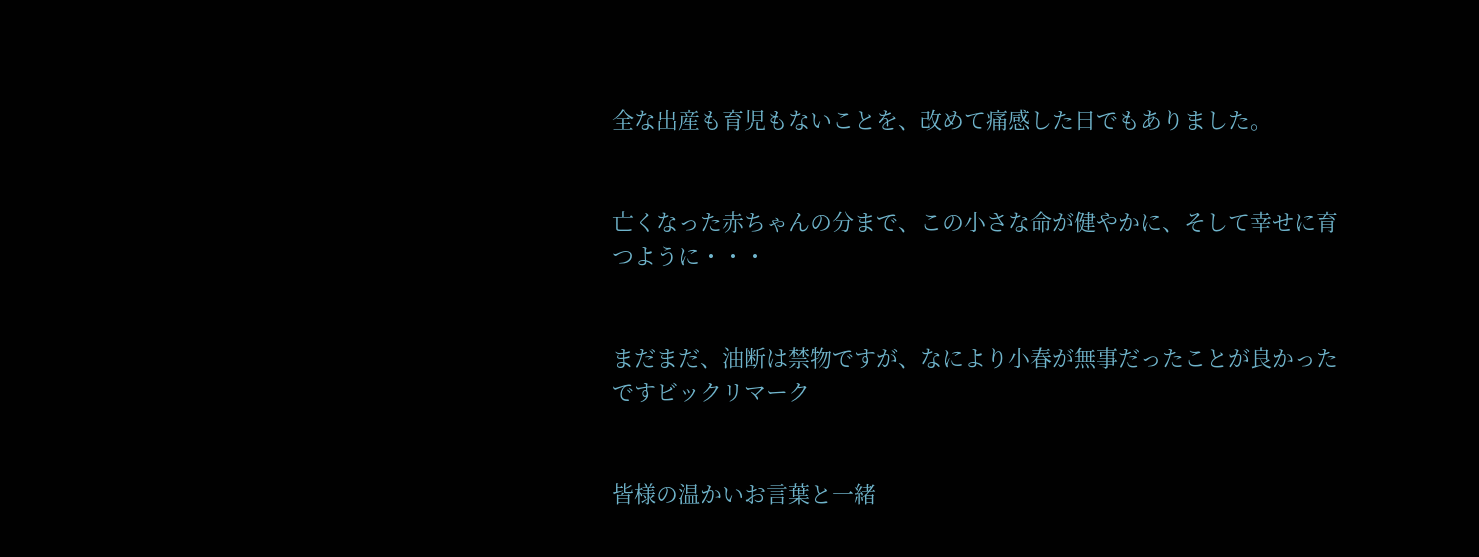全な出産も育児もないことを、改めて痛感した日でもありました。


亡くなった赤ちゃんの分まで、この小さな命が健やかに、そして幸せに育つように・・・


まだまだ、油断は禁物ですが、なにより小春が無事だったことが良かったですビックリマーク


皆様の温かいお言葉と一緒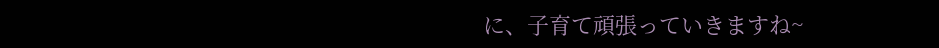に、子育て頑張っていきますね~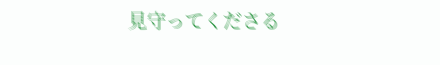見守ってくださる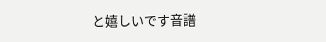と嬉しいです音譜